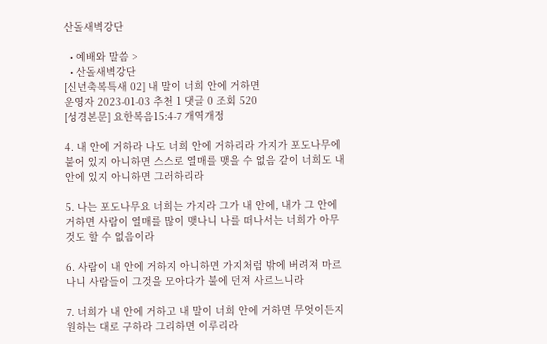산돌새벽강단

  • 예배와 말씀 >
  • 산돌새벽강단
[신년축복특새 02] 내 말이 너희 안에 거하면
운영자 2023-01-03 추천 1 댓글 0 조회 520
[성경본문] 요한복음15:4-7 개역개정

4. 내 안에 거하라 나도 너희 안에 거하리라 가지가 포도나무에 붙어 있지 아니하면 스스로 열매를 맺을 수 없음 같이 너희도 내 안에 있지 아니하면 그러하리라

5. 나는 포도나무요 너희는 가지라 그가 내 안에, 내가 그 안에 거하면 사람이 열매를 많이 맺나니 나를 떠나서는 너희가 아무 것도 할 수 없음이라

6. 사람이 내 안에 거하지 아니하면 가지처럼 밖에 버려져 마르나니 사람들이 그것을 모아다가 불에 던져 사르느니라

7. 너희가 내 안에 거하고 내 말이 너희 안에 거하면 무엇이든지 원하는 대로 구하라 그리하면 이루리라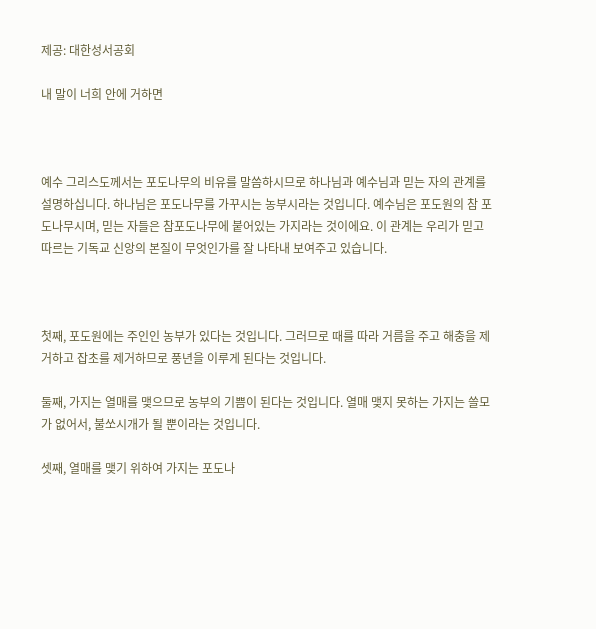제공: 대한성서공회

내 말이 너희 안에 거하면



예수 그리스도께서는 포도나무의 비유를 말씀하시므로 하나님과 예수님과 믿는 자의 관계를 설명하십니다. 하나님은 포도나무를 가꾸시는 농부시라는 것입니다. 예수님은 포도원의 참 포도나무시며, 믿는 자들은 참포도나무에 붙어있는 가지라는 것이에요. 이 관계는 우리가 믿고 따르는 기독교 신앙의 본질이 무엇인가를 잘 나타내 보여주고 있습니다.



첫째, 포도원에는 주인인 농부가 있다는 것입니다. 그러므로 때를 따라 거름을 주고 해충을 제거하고 잡초를 제거하므로 풍년을 이루게 된다는 것입니다.

둘째, 가지는 열매를 맺으므로 농부의 기쁨이 된다는 것입니다. 열매 맺지 못하는 가지는 쓸모가 없어서, 불쏘시개가 될 뿐이라는 것입니다.

셋째, 열매를 맺기 위하여 가지는 포도나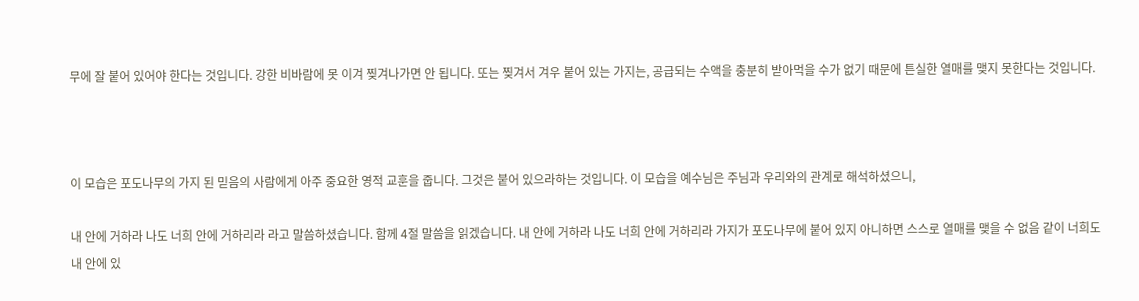무에 잘 붙어 있어야 한다는 것입니다. 강한 비바람에 못 이겨 찢겨나가면 안 됩니다. 또는 찢겨서 겨우 붙어 있는 가지는, 공급되는 수액을 충분히 받아먹을 수가 없기 때문에 튼실한 열매를 맺지 못한다는 것입니다.



이 모습은 포도나무의 가지 된 믿음의 사람에게 아주 중요한 영적 교훈을 줍니다. 그것은 붙어 있으라하는 것입니다. 이 모습을 예수님은 주님과 우리와의 관계로 해석하셨으니,

내 안에 거하라 나도 너희 안에 거하리라 라고 말씀하셨습니다. 함께 4절 말씀을 읽겠습니다. 내 안에 거하라 나도 너희 안에 거하리라 가지가 포도나무에 붙어 있지 아니하면 스스로 열매를 맺을 수 없음 같이 너희도 내 안에 있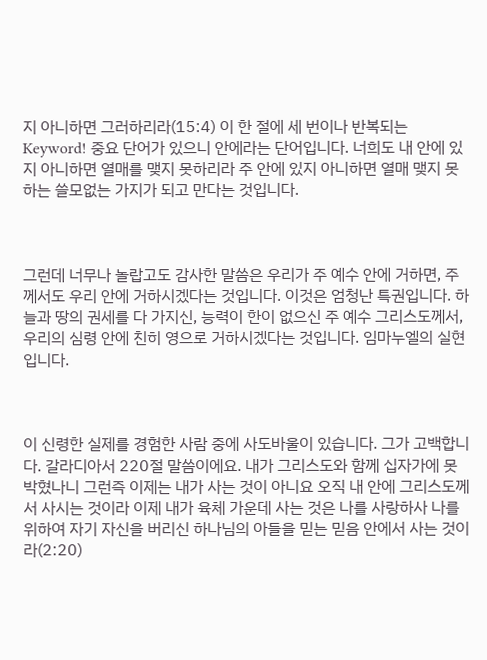지 아니하면 그러하리라(15:4) 이 한 절에 세 번이나 반복되는 Keyword! 중요 단어가 있으니 안에라는 단어입니다. 너희도 내 안에 있지 아니하면 열매를 맺지 못하리라 주 안에 있지 아니하면 열매 맺지 못하는 쓸모없는 가지가 되고 만다는 것입니다.



그런데 너무나 놀랍고도 감사한 말씀은 우리가 주 예수 안에 거하면, 주께서도 우리 안에 거하시겠다는 것입니다. 이것은 엄청난 특권입니다. 하늘과 땅의 권세를 다 가지신, 능력이 한이 없으신 주 예수 그리스도께서, 우리의 심령 안에 친히 영으로 거하시겠다는 것입니다. 임마누엘의 실현입니다.



이 신령한 실제를 경험한 사람 중에 사도바울이 있습니다. 그가 고백합니다. 갈라디아서 220절 말씀이에요. 내가 그리스도와 함께 십자가에 못 박혔나니 그런즉 이제는 내가 사는 것이 아니요 오직 내 안에 그리스도께서 사시는 것이라 이제 내가 육체 가운데 사는 것은 나를 사랑하사 나를 위하여 자기 자신을 버리신 하나님의 아들을 믿는 믿음 안에서 사는 것이라(2:20)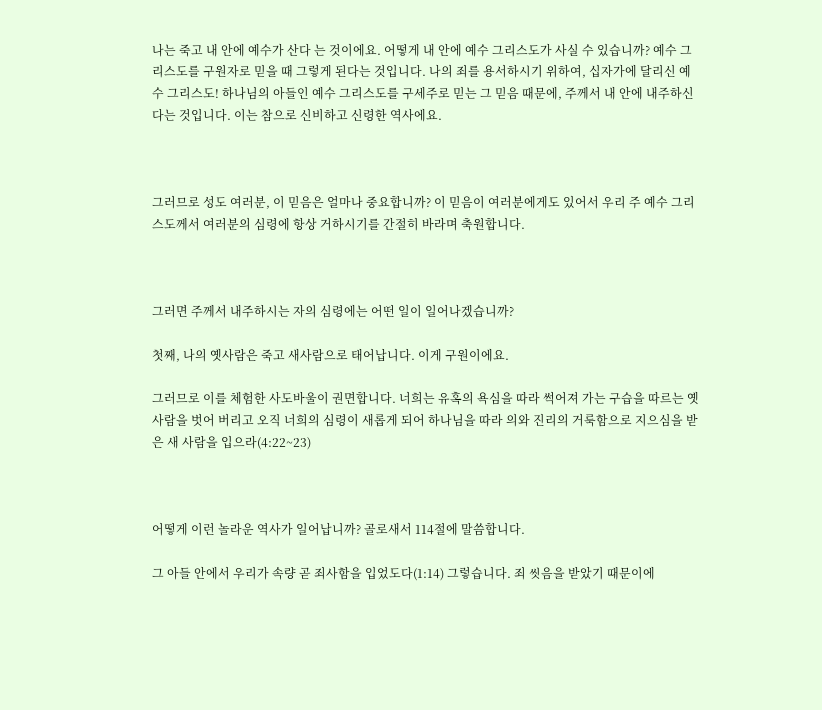나는 죽고 내 안에 예수가 산다 는 것이에요. 어떻게 내 안에 예수 그리스도가 사실 수 있습니까? 예수 그리스도를 구원자로 믿을 때 그렇게 된다는 것입니다. 나의 죄를 용서하시기 위하여, 십자가에 달리신 예수 그리스도! 하나님의 아들인 예수 그리스도를 구세주로 믿는 그 믿음 때문에, 주께서 내 안에 내주하신다는 것입니다. 이는 참으로 신비하고 신령한 역사에요.



그러므로 성도 여러분, 이 믿음은 얼마나 중요합니까? 이 믿음이 여러분에게도 있어서 우리 주 예수 그리스도께서 여러분의 심령에 항상 거하시기를 간절히 바라며 축원합니다.



그러면 주께서 내주하시는 자의 심령에는 어떤 일이 일어나겠습니까?

첫째, 나의 옛사람은 죽고 새사람으로 태어납니다. 이게 구원이에요.

그러므로 이를 체험한 사도바울이 권면합니다. 너희는 유혹의 욕심을 따라 썩어져 가는 구습을 따르는 옛 사람을 벗어 버리고 오직 너희의 심령이 새롭게 되어 하나님을 따라 의와 진리의 거룩함으로 지으심을 받은 새 사람을 입으라(4:22~23)



어떻게 이런 놀라운 역사가 일어납니까? 골로새서 114절에 말씀합니다.

그 아들 안에서 우리가 속량 곧 죄사함을 입었도다(1:14) 그렇습니다. 죄 씻음을 받았기 때문이에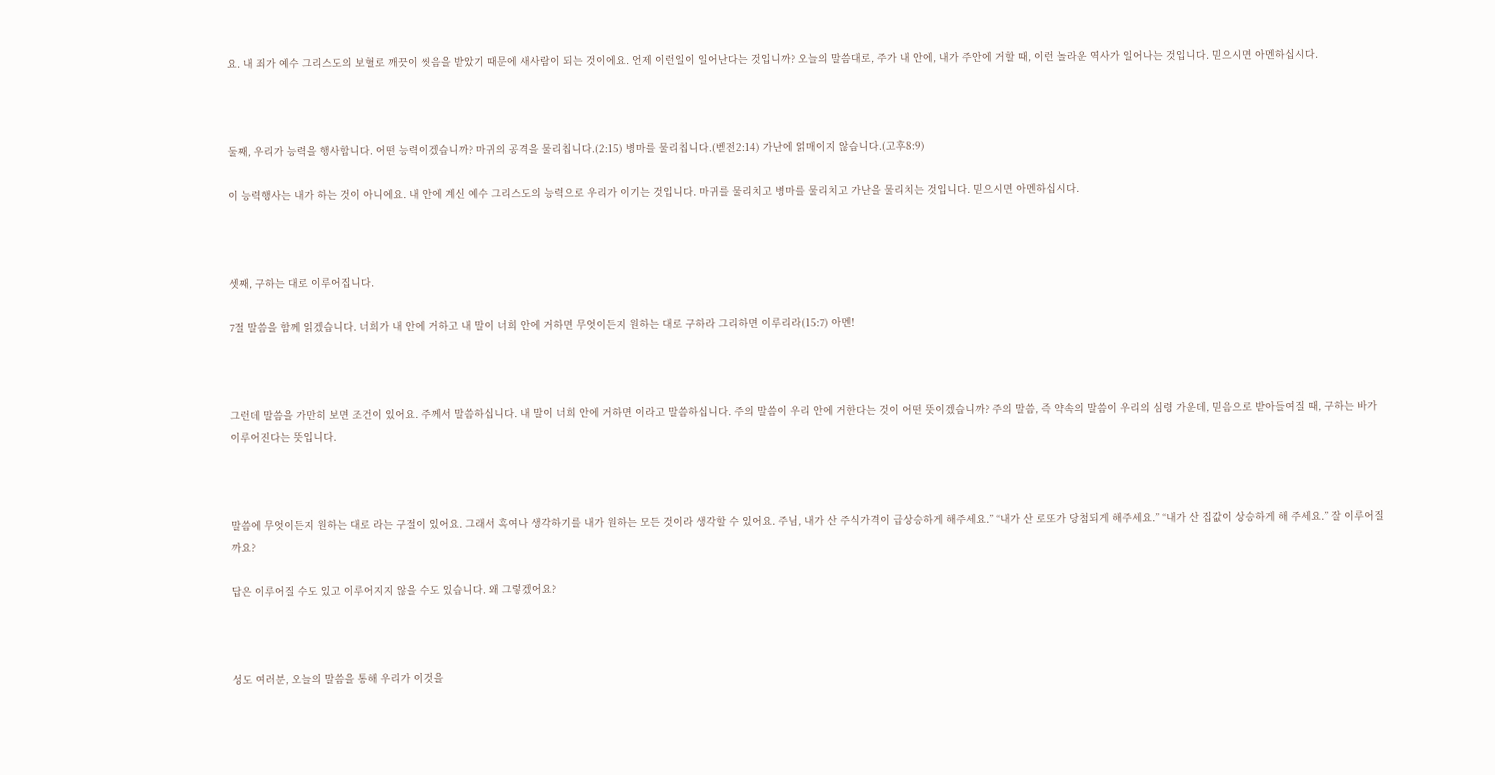요. 내 죄가 예수 그리스도의 보혈로 깨끗이 씻음을 받았기 때문에 새사람이 되는 것이에요. 언제 이런일이 일어난다는 것입니까? 오늘의 말씀대로, 주가 내 안에, 내가 주안에 거할 때, 이런 놀라운 역사가 일어나는 것입니다. 믿으시면 아멘하십시다.



둘째, 우리가 능력을 행사합니다. 어떤 능력이겠습니까? 마귀의 공격을 물리칩니다.(2:15) 병마를 물리칩니다.(벧전2:14) 가난에 얽매이지 않습니다.(고후8:9)

이 능력행사는 내가 하는 것이 아니에요. 내 안에 계신 예수 그리스도의 능력으로 우리가 이기는 것입니다. 마귀를 물리치고 병마를 물리치고 가난을 물리치는 것입니다. 믿으시면 아멘하십시다.



셋째, 구하는 대로 이루어집니다.

7절 말씀을 함께 읽겠습니다. 너희가 내 안에 거하고 내 말이 너희 안에 거하면 무엇이든지 원하는 대로 구하라 그리하면 이루리라(15:7) 아멘!



그런데 말씀을 가만히 보면 조건이 있어요. 주께서 말씀하십니다. 내 말이 너희 안에 거하면 이라고 말씀하십니다. 주의 말씀이 우리 안에 거한다는 것이 어떤 뜻이겠습니까? 주의 말씀, 즉 약속의 말씀이 우리의 심령 가운데, 믿음으로 받아들여질 때, 구하는 바가 이루어진다는 뜻입니다.



말씀에 무엇이든지 원하는 대로 라는 구절이 있어요. 그래서 혹여나 생각하기를 내가 원하는 모든 것이라 생각할 수 있어요. 주님, 내가 산 주식가격이 급상승하게 해주세요.” “내가 산 로또가 당첨되게 해주세요.” “내가 산 집값이 상승하게 해 주세요.” 잘 이루어질까요?

답은 이루어질 수도 있고 이루어지지 않을 수도 있습니다. 왜 그렇겠어요?



성도 여러분, 오늘의 말씀을 통해 우리가 이것을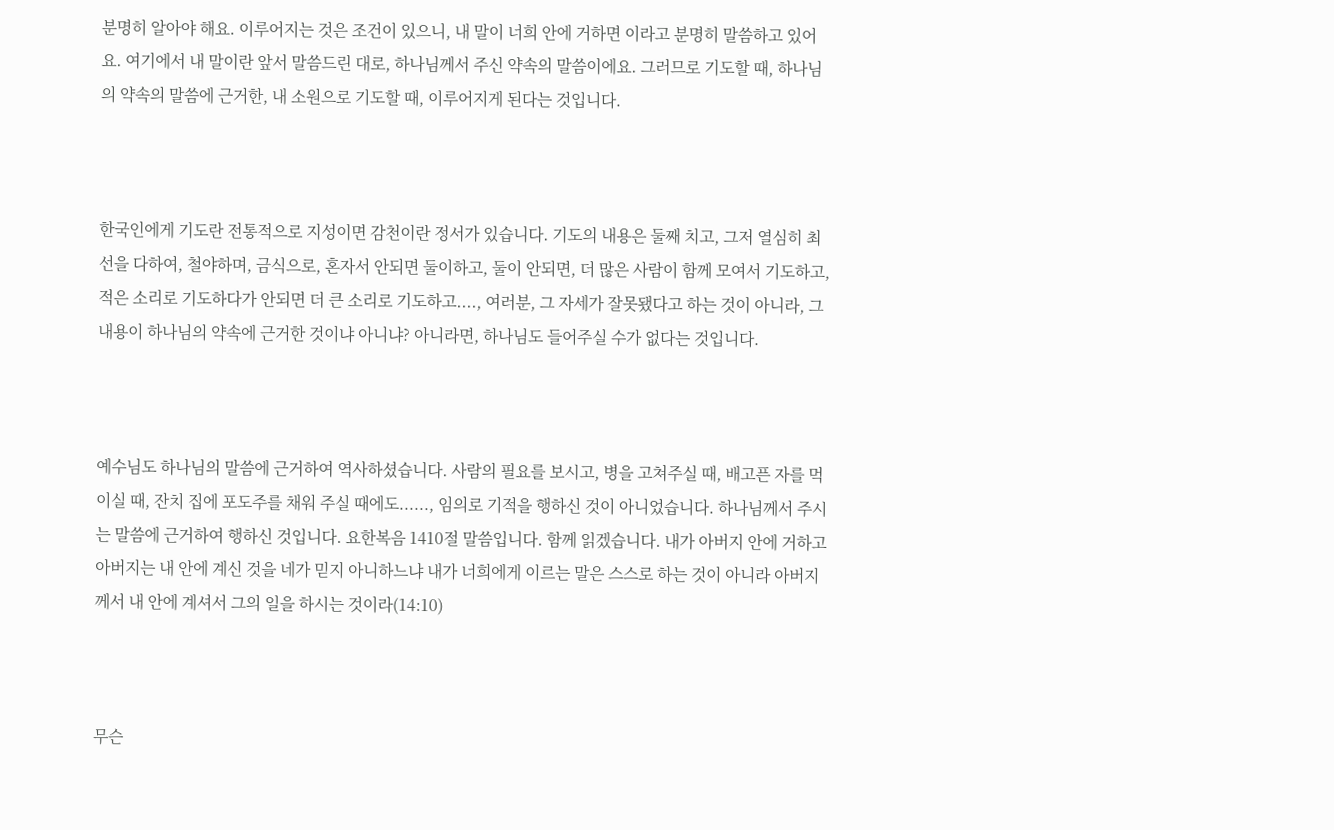분명히 알아야 해요. 이루어지는 것은 조건이 있으니, 내 말이 너희 안에 거하면 이라고 분명히 말씀하고 있어요. 여기에서 내 말이란 앞서 말씀드린 대로, 하나님께서 주신 약속의 말씀이에요. 그러므로 기도할 때, 하나님의 약속의 말씀에 근거한, 내 소원으로 기도할 때, 이루어지게 된다는 것입니다.



한국인에게 기도란 전통적으로 지성이면 감천이란 정서가 있습니다. 기도의 내용은 둘째 치고, 그저 열심히 최선을 다하여, 철야하며, 금식으로, 혼자서 안되면 둘이하고, 둘이 안되면, 더 많은 사람이 함께 모여서 기도하고, 적은 소리로 기도하다가 안되면 더 큰 소리로 기도하고...., 여러분, 그 자세가 잘못됐다고 하는 것이 아니라, 그 내용이 하나님의 약속에 근거한 것이냐 아니냐? 아니라면, 하나님도 들어주실 수가 없다는 것입니다.



예수님도 하나님의 말씀에 근거하여 역사하셨습니다. 사람의 필요를 보시고, 병을 고쳐주실 때, 배고픈 자를 먹이실 때, 잔치 집에 포도주를 채워 주실 때에도......, 임의로 기적을 행하신 것이 아니었습니다. 하나님께서 주시는 말씀에 근거하여 행하신 것입니다. 요한복음 1410절 말씀입니다. 함께 읽겠습니다. 내가 아버지 안에 거하고 아버지는 내 안에 계신 것을 네가 믿지 아니하느냐 내가 너희에게 이르는 말은 스스로 하는 것이 아니라 아버지께서 내 안에 계셔서 그의 일을 하시는 것이라(14:10)



무슨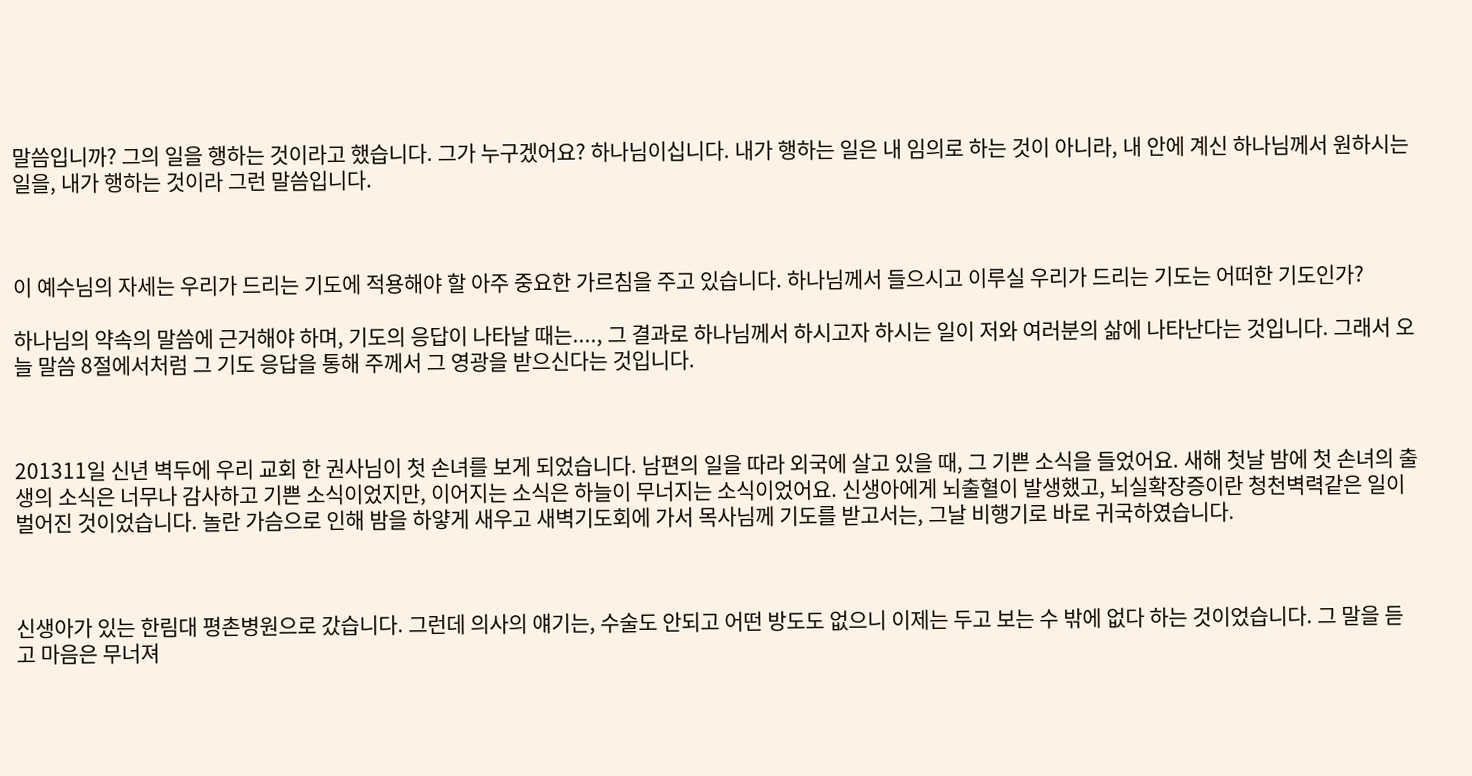말씀입니까? 그의 일을 행하는 것이라고 했습니다. 그가 누구겠어요? 하나님이십니다. 내가 행하는 일은 내 임의로 하는 것이 아니라, 내 안에 계신 하나님께서 원하시는 일을, 내가 행하는 것이라 그런 말씀입니다.



이 예수님의 자세는 우리가 드리는 기도에 적용해야 할 아주 중요한 가르침을 주고 있습니다. 하나님께서 들으시고 이루실 우리가 드리는 기도는 어떠한 기도인가?

하나님의 약속의 말씀에 근거해야 하며, 기도의 응답이 나타날 때는...., 그 결과로 하나님께서 하시고자 하시는 일이 저와 여러분의 삶에 나타난다는 것입니다. 그래서 오늘 말씀 8절에서처럼 그 기도 응답을 통해 주께서 그 영광을 받으신다는 것입니다.



201311일 신년 벽두에 우리 교회 한 권사님이 첫 손녀를 보게 되었습니다. 남편의 일을 따라 외국에 살고 있을 때, 그 기쁜 소식을 들었어요. 새해 첫날 밤에 첫 손녀의 출생의 소식은 너무나 감사하고 기쁜 소식이었지만, 이어지는 소식은 하늘이 무너지는 소식이었어요. 신생아에게 뇌출혈이 발생했고, 뇌실확장증이란 청천벽력같은 일이 벌어진 것이었습니다. 놀란 가슴으로 인해 밤을 하얗게 새우고 새벽기도회에 가서 목사님께 기도를 받고서는, 그날 비행기로 바로 귀국하였습니다.



신생아가 있는 한림대 평촌병원으로 갔습니다. 그런데 의사의 얘기는, 수술도 안되고 어떤 방도도 없으니 이제는 두고 보는 수 밖에 없다 하는 것이었습니다. 그 말을 듣고 마음은 무너져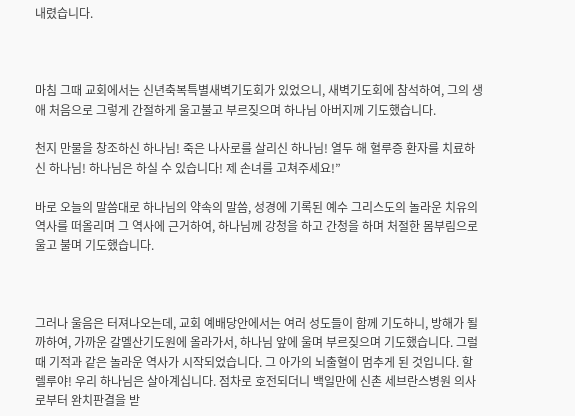내렸습니다.



마침 그때 교회에서는 신년축복특별새벽기도회가 있었으니, 새벽기도회에 참석하여, 그의 생애 처음으로 그렇게 간절하게 울고불고 부르짖으며 하나님 아버지께 기도했습니다.

천지 만물을 창조하신 하나님! 죽은 나사로를 살리신 하나님! 열두 해 혈루증 환자를 치료하신 하나님! 하나님은 하실 수 있습니다! 제 손녀를 고쳐주세요!”

바로 오늘의 말씀대로 하나님의 약속의 말씀, 성경에 기록된 예수 그리스도의 놀라운 치유의 역사를 떠올리며 그 역사에 근거하여, 하나님께 강청을 하고 간청을 하며 처절한 몸부림으로 울고 불며 기도했습니다.



그러나 울음은 터져나오는데, 교회 예배당안에서는 여러 성도들이 함께 기도하니, 방해가 될까하여, 가까운 갈멜산기도원에 올라가서, 하나님 앞에 울며 부르짖으며 기도했습니다. 그럴 때 기적과 같은 놀라운 역사가 시작되었습니다. 그 아가의 뇌출혈이 멈추게 된 것입니다. 할렐루야! 우리 하나님은 살아계십니다. 점차로 호전되더니 백일만에 신촌 세브란스병원 의사로부터 완치판결을 받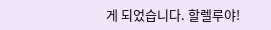게 되었습니다. 할렐루야!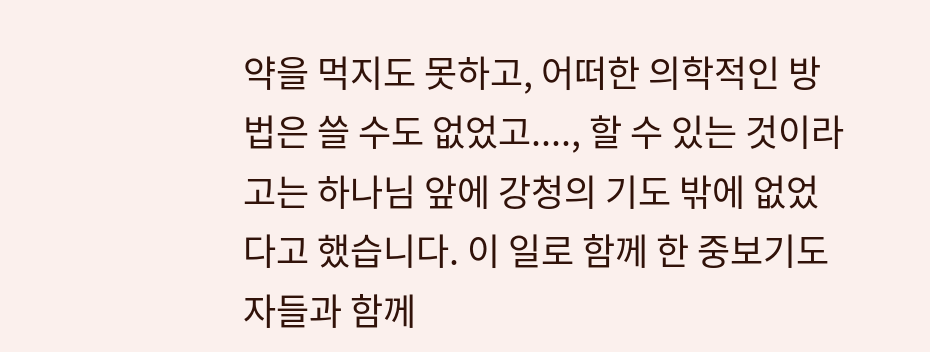약을 먹지도 못하고, 어떠한 의학적인 방법은 쓸 수도 없었고...., 할 수 있는 것이라고는 하나님 앞에 강청의 기도 밖에 없었다고 했습니다. 이 일로 함께 한 중보기도자들과 함께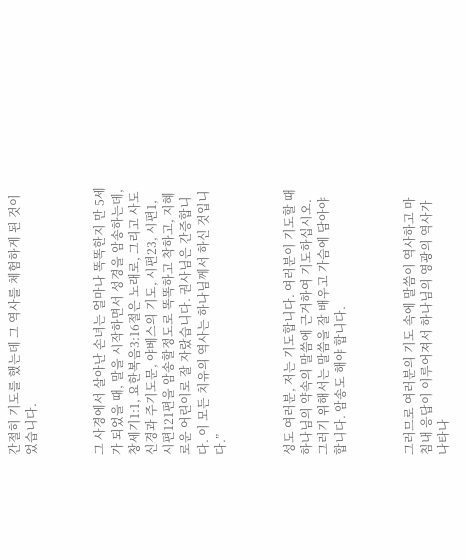간절히 기도를 했는데 그 역사를 체험하게 된 것이었습니다.



그 사경에서 살아난 손녀는 얼마나 똑똑한지 만 5세가 되었을 때, 말을 시작하면서 성경을 암송하는데, 창세기1:1, 요한복음3:16절은 노래로, 그리고 사도신경과 주기도문, 야베스의 기도, 시편23, 시편1, 시편121편을 암송할정도로 똑똑하고 착하고, 지혜로운 어린이로 잘 자랐습니다. 권사님은 간증합니다. 이 모든 치유의 역사는 하나님께서 하신 것입니다.”



성도 여러분, 저는 기도합니다. 여러분이 기도할 때 하나님의 약속의 말씀에 근거하여 기도하십시오. 그러기 위해서는 말씀을 잘 배우고 가슴에 담아야 합니다. 암송도 해야 합니다.



그러므로 여러분의 기도 속에 말씀이 역사하고 마침내 응답이 이루어져서 하나님의 영광의 역사가 나타나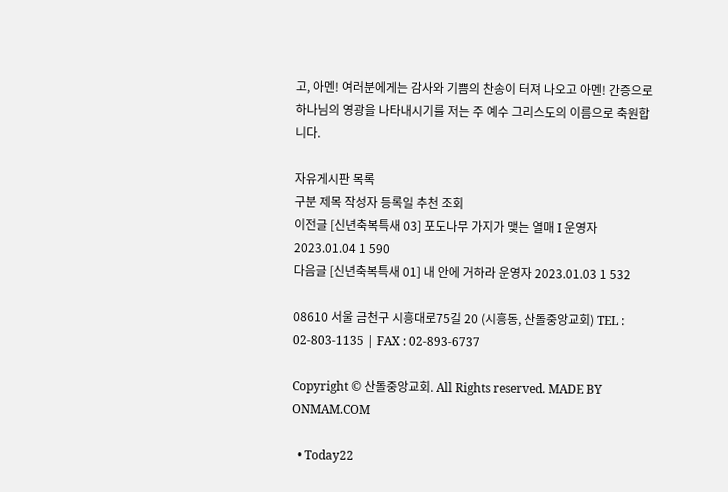고, 아멘! 여러분에게는 감사와 기쁨의 찬송이 터져 나오고 아멘! 간증으로 하나님의 영광을 나타내시기를 저는 주 예수 그리스도의 이름으로 축원합니다.

자유게시판 목록
구분 제목 작성자 등록일 추천 조회
이전글 [신년축복특새 03] 포도나무 가지가 맺는 열매 I 운영자 2023.01.04 1 590
다음글 [신년축복특새 01] 내 안에 거하라 운영자 2023.01.03 1 532

08610 서울 금천구 시흥대로75길 20 (시흥동, 산돌중앙교회) TEL : 02-803-1135 | FAX : 02-893-6737

Copyright © 산돌중앙교회. All Rights reserved. MADE BY ONMAM.COM

  • Today22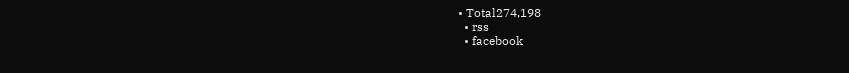• Total274,198
  • rss
  • facebook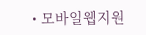• 모바일웹지원